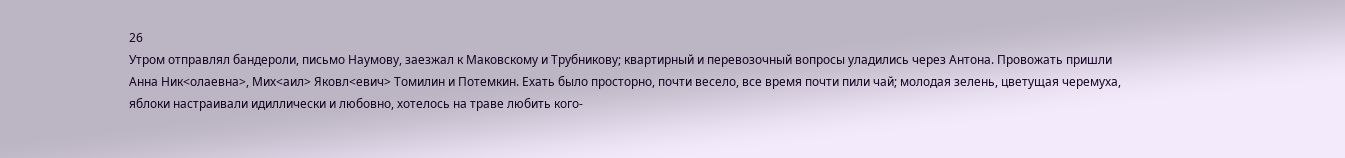26
Утром отправлял бандероли, письмо Наумову, заезжал к Маковскому и Трубникову; квартирный и перевозочный вопросы уладились через Антона. Провожать пришли Анна Ник<олаевна>, Мих<аил> Яковл<евич> Томилин и Потемкин. Ехать было просторно, почти весело, все время почти пили чай; молодая зелень, цветущая черемуха, яблоки настраивали идиллически и любовно, хотелось на траве любить кого-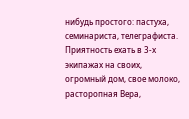нибудь простого: пастуха, семинариста, телеграфиста. Приятность ехать в 3-х экипажах на своих, огромный дом, свое молоко, расторопная Вера,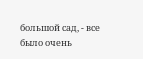большой сад, - все было очень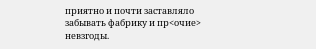приятно и почти заставляло забывать фабрику и пр<очие> невзгоды.